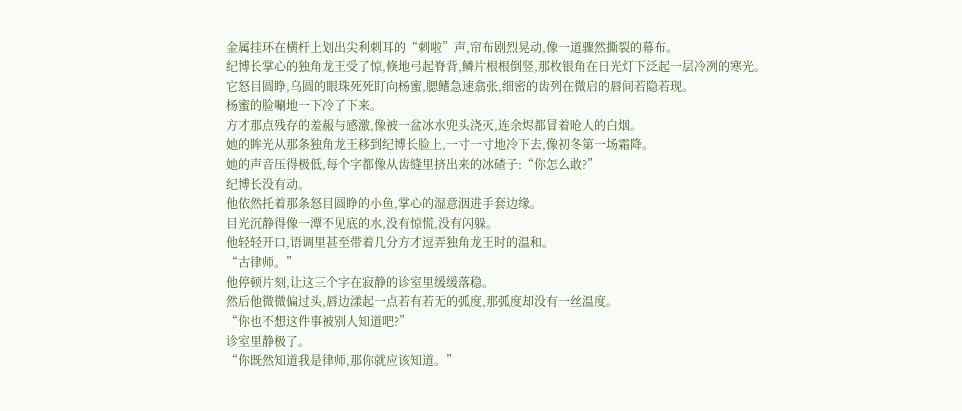金属挂环在横杆上划出尖利刺耳的“刺啦”声,帘布剧烈晃动,像一道骤然撕裂的幕布。
纪博长掌心的独角龙王受了惊,倏地弓起脊背,鳞片根根倒竖,那枚银角在日光灯下泛起一层冷冽的寒光。
它怒目圆睁,乌圆的眼珠死死盯向杨蜜,腮鳍急速翕张,细密的齿列在微启的唇间若隐若现。
杨蜜的脸唰地一下冷了下来。
方才那点残存的羞赧与感激,像被一盆冰水兜头浇灭,连余烬都冒着呛人的白烟。
她的眸光从那条独角龙王移到纪博长脸上,一寸一寸地冷下去,像初冬第一场霜降。
她的声音压得极低,每个字都像从齿缝里挤出来的冰碴子:“你怎么敢?”
纪博长没有动。
他依然托着那条怒目圆睁的小鱼,掌心的湿意洇进手套边缘。
目光沉静得像一潭不见底的水,没有惊慌,没有闪躲。
他轻轻开口,语调里甚至带着几分方才逗弄独角龙王时的温和。
“古律师。”
他停顿片刻,让这三个字在寂静的诊室里缓缓落稳。
然后他微微偏过头,唇边漾起一点若有若无的弧度,那弧度却没有一丝温度。
“你也不想这件事被别人知道吧?”
诊室里静极了。
“你既然知道我是律师,那你就应该知道。”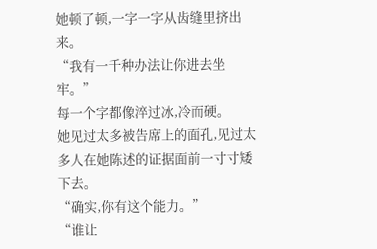她顿了顿,一字一字从齿缝里挤出来。
“我有一千种办法让你进去坐牢。”
每一个字都像淬过冰,冷而硬。
她见过太多被告席上的面孔,见过太多人在她陈述的证据面前一寸寸矮下去。
“确实,你有这个能力。”
“谁让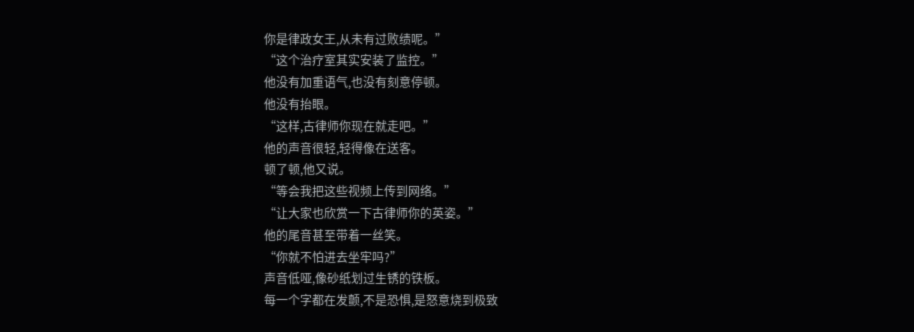你是律政女王,从未有过败绩呢。”
“这个治疗室其实安装了监控。”
他没有加重语气,也没有刻意停顿。
他没有抬眼。
“这样,古律师你现在就走吧。”
他的声音很轻,轻得像在送客。
顿了顿,他又说。
“等会我把这些视频上传到网络。”
“让大家也欣赏一下古律师你的英姿。”
他的尾音甚至带着一丝笑。
“你就不怕进去坐牢吗?”
声音低哑,像砂纸划过生锈的铁板。
每一个字都在发颤,不是恐惧,是怒意烧到极致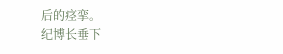后的痉挛。
纪博长垂下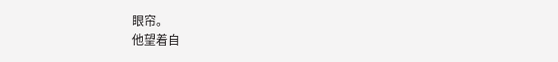眼帘。
他望着自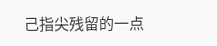己指尖残留的一点